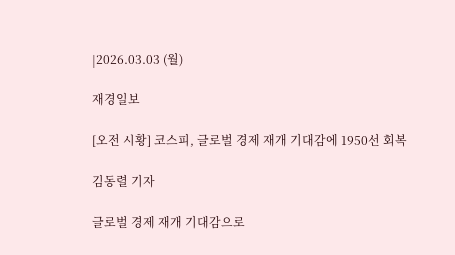|2026.03.03 (월)

재경일보

[오전 시황] 코스피, 글로벌 경제 재개 기대감에 1950선 회복

김동렬 기자

글로벌 경제 재개 기대감으로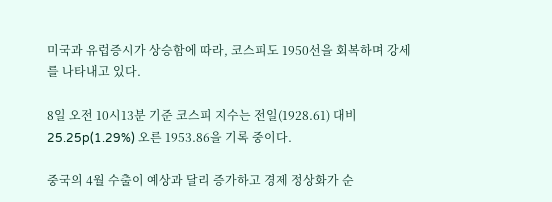미국과 유럽증시가 상승함에 따라, 코스피도 1950선을 회복하며 강세를 나타내고 있다.

8일 오전 10시13분 기준 코스피 지수는 전일(1928.61) 대비 25.25p(1.29%) 오른 1953.86을 기록 중이다.

중국의 4월 수출이 예상과 달리 증가하고 경제 정상화가 순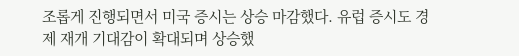조롭게 진행되면서 미국 증시는 상승 마감했다. 유럽 증시도 경제 재개 기대감이 확대되며 상승했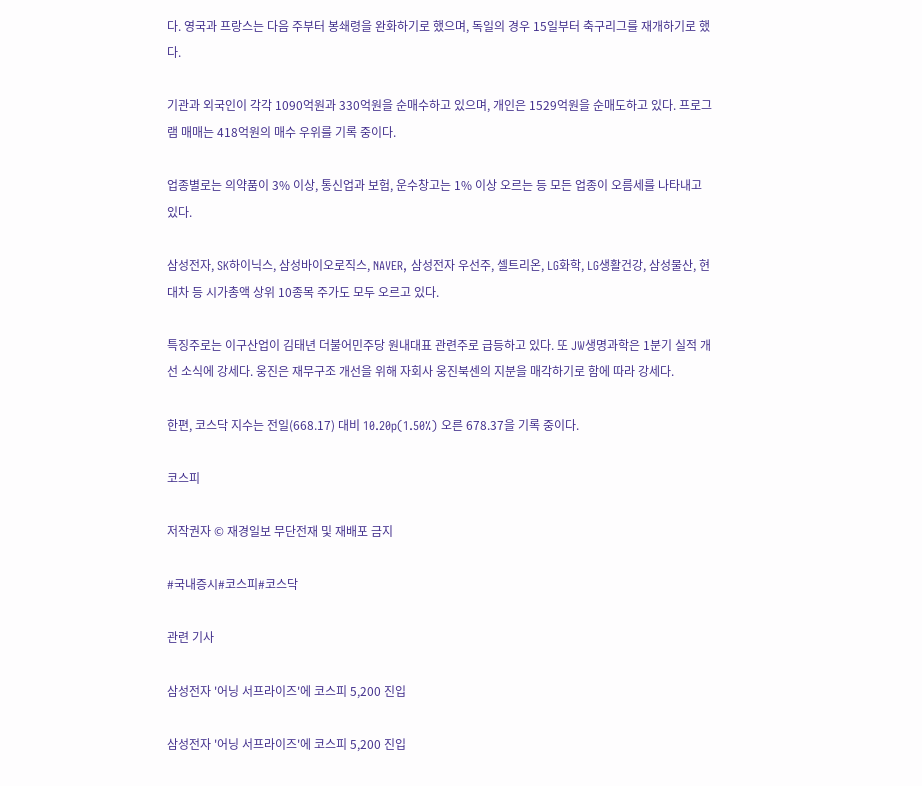다. 영국과 프랑스는 다음 주부터 봉쇄령을 완화하기로 했으며, 독일의 경우 15일부터 축구리그를 재개하기로 했다.

기관과 외국인이 각각 1090억원과 330억원을 순매수하고 있으며, 개인은 1529억원을 순매도하고 있다. 프로그램 매매는 418억원의 매수 우위를 기록 중이다.

업종별로는 의약품이 3% 이상, 통신업과 보험, 운수창고는 1% 이상 오르는 등 모든 업종이 오름세를 나타내고 있다.

삼성전자, SK하이닉스, 삼성바이오로직스, NAVER, 삼성전자 우선주, 셀트리온, LG화학, LG생활건강, 삼성물산, 현대차 등 시가총액 상위 10종목 주가도 모두 오르고 있다.

특징주로는 이구산업이 김태년 더불어민주당 원내대표 관련주로 급등하고 있다. 또 JW생명과학은 1분기 실적 개선 소식에 강세다. 웅진은 재무구조 개선을 위해 자회사 웅진북센의 지분을 매각하기로 함에 따라 강세다.

한편, 코스닥 지수는 전일(668.17) 대비 10.20p(1.50%) 오른 678.37을 기록 중이다.

코스피

저작권자 © 재경일보 무단전재 및 재배포 금지

#국내증시#코스피#코스닥

관련 기사

삼성전자 '어닝 서프라이즈'에 코스피 5,200 진입

삼성전자 '어닝 서프라이즈'에 코스피 5,200 진입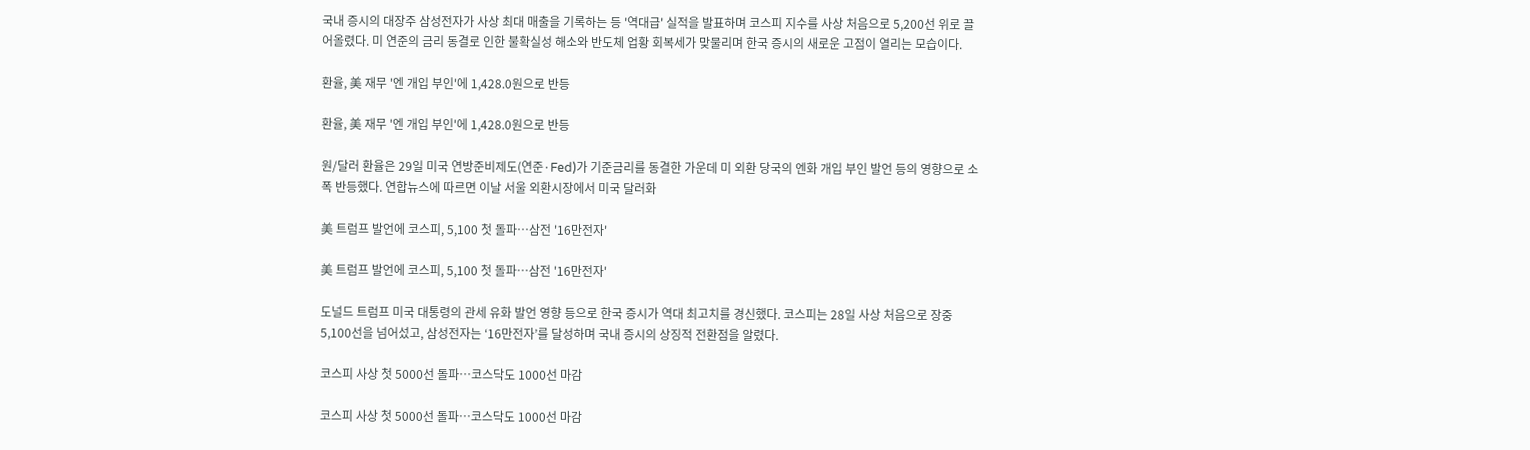국내 증시의 대장주 삼성전자가 사상 최대 매출을 기록하는 등 '역대급' 실적을 발표하며 코스피 지수를 사상 처음으로 5,200선 위로 끌어올렸다. 미 연준의 금리 동결로 인한 불확실성 해소와 반도체 업황 회복세가 맞물리며 한국 증시의 새로운 고점이 열리는 모습이다.

환율, 美 재무 '엔 개입 부인'에 1,428.0원으로 반등

환율, 美 재무 '엔 개입 부인'에 1,428.0원으로 반등

원/달러 환율은 29일 미국 연방준비제도(연준·Fed)가 기준금리를 동결한 가운데 미 외환 당국의 엔화 개입 부인 발언 등의 영향으로 소폭 반등했다. 연합뉴스에 따르면 이날 서울 외환시장에서 미국 달러화

美 트럼프 발언에 코스피, 5,100 첫 돌파…삼전 '16만전자'

美 트럼프 발언에 코스피, 5,100 첫 돌파…삼전 '16만전자'

도널드 트럼프 미국 대통령의 관세 유화 발언 영향 등으로 한국 증시가 역대 최고치를 경신했다. 코스피는 28일 사상 처음으로 장중 5,100선을 넘어섰고, 삼성전자는 ‘16만전자’를 달성하며 국내 증시의 상징적 전환점을 알렸다.

코스피 사상 첫 5000선 돌파…코스닥도 1000선 마감

코스피 사상 첫 5000선 돌파…코스닥도 1000선 마감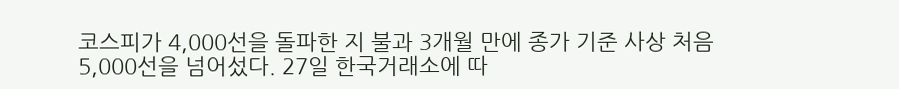코스피가 4,000선을 돌파한 지 불과 3개월 만에 종가 기준 사상 처음 5,000선을 넘어섰다. 27일 한국거래소에 따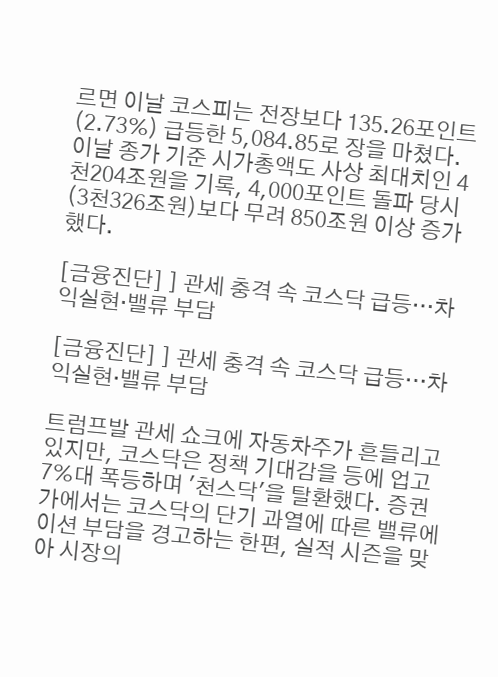르면 이날 코스피는 전장보다 135.26포인트(2.73%) 급등한 5,084.85로 장을 마쳤다. 이날 종가 기준 시가총액도 사상 최대치인 4천204조원을 기록, 4,000포인트 돌파 당시(3천326조원)보다 무려 850조원 이상 증가했다.

[금융진단] ] 관세 충격 속 코스닥 급등…차익실현·밸류 부담

[금융진단] ] 관세 충격 속 코스닥 급등…차익실현·밸류 부담

트럼프발 관세 쇼크에 자동차주가 흔들리고 있지만, 코스닥은 정책 기대감을 등에 업고 7%대 폭등하며 '천스닥'을 탈환했다. 증권가에서는 코스닥의 단기 과열에 따른 밸류에이션 부담을 경고하는 한편, 실적 시즌을 맞아 시장의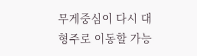무게중심이 다시 대형주로 이동할 가능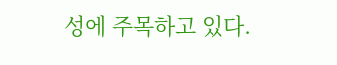성에 주목하고 있다.